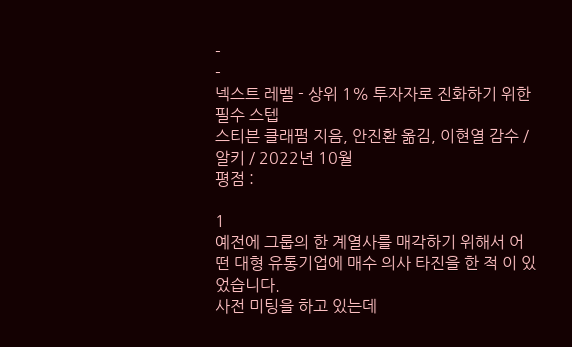-
-
넥스트 레벨 - 상위 1% 투자자로 진화하기 위한 필수 스텝
스티븐 클래펌 지음, 안진환 옮김, 이현열 감수 / 알키 / 2022년 10월
평점 :

1
예전에 그룹의 한 계열사를 매각하기 위해서 어떤 대형 유통기업에 매수 의사 타진을 한 적 이 있었습니다.
사전 미팅을 하고 있는데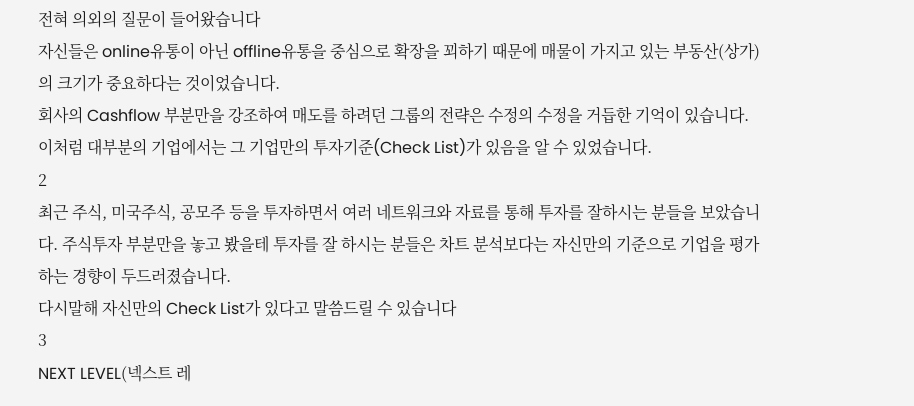전혀 의외의 질문이 들어왔습니다
자신들은 online유통이 아닌 offline유통을 중심으로 확장을 꾀하기 때문에 매물이 가지고 있는 부동산(상가)의 크기가 중요하다는 것이었습니다.
회사의 Cashflow 부분만을 강조하여 매도를 하려던 그룹의 전략은 수정의 수정을 거듭한 기억이 있습니다.
이처럼 대부분의 기업에서는 그 기업만의 투자기준(Check List)가 있음을 알 수 있었습니다.
2
최근 주식, 미국주식, 공모주 등을 투자하면서 여러 네트워크와 자료를 통해 투자를 잘하시는 분들을 보았습니다. 주식투자 부분만을 놓고 봤을테 투자를 잘 하시는 분들은 차트 분석보다는 자신만의 기준으로 기업을 평가하는 경향이 두드러졌습니다.
다시말해 자신만의 Check List가 있다고 말씀드릴 수 있습니다
3
NEXT LEVEL(넥스트 레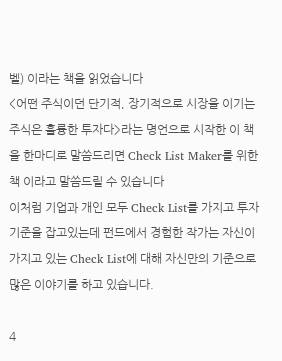벨) 이라는 책을 읽었습니다
<어떤 주식이던 단기적, 장기적으로 시장을 이기는 주식은 훌륭한 투자다>라는 명언으로 시작한 이 책을 한마디로 말씀드리면 Check List Maker를 위한 책 이라고 말씀드릴 수 있습니다
이처럼 기업과 개인 모두 Check List를 가지고 투자기준을 잡고있는데 펀드에서 경험한 작가는 자신이 가지고 있는 Check List에 대해 자신만의 기준으로 많은 이야기를 하고 있습니다.

4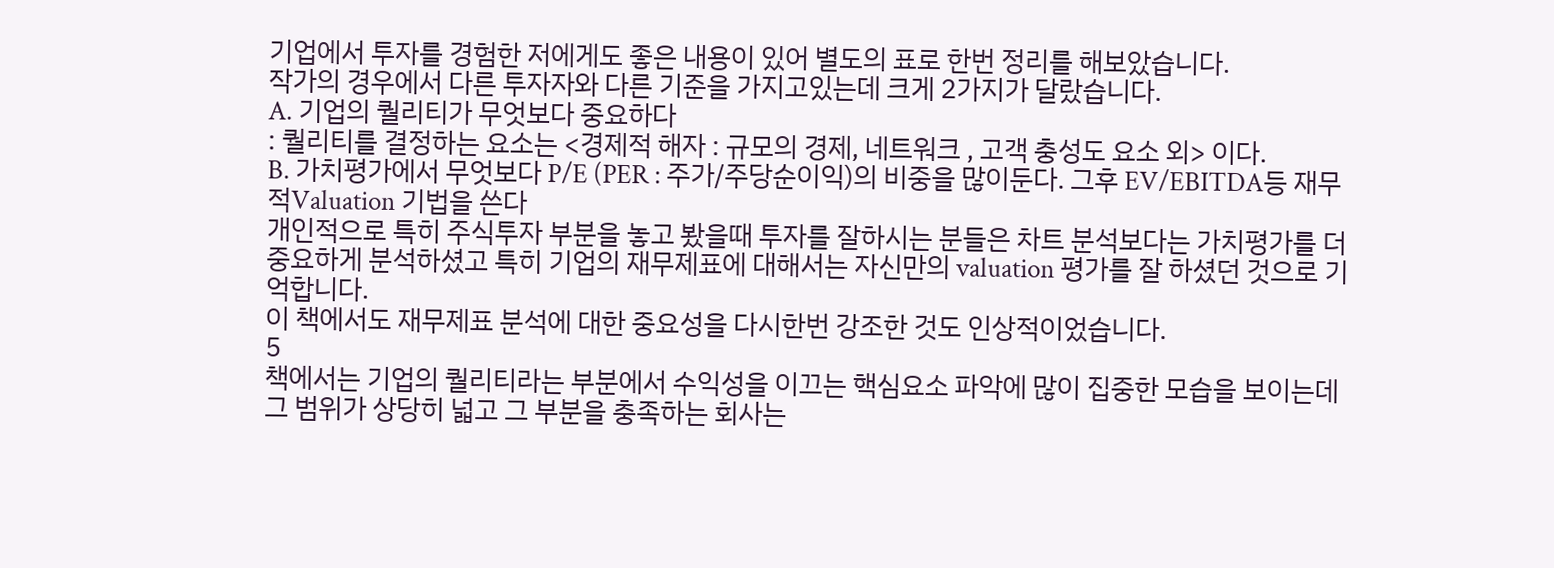기업에서 투자를 경험한 저에게도 좋은 내용이 있어 별도의 표로 한번 정리를 해보았습니다.
작가의 경우에서 다른 투자자와 다른 기준을 가지고있는데 크게 2가지가 달랐습니다.
A. 기업의 퀄리티가 무엇보다 중요하다
: 퀄리티를 결정하는 요소는 <경제적 해자 : 규모의 경제, 네트워크 , 고객 충성도 요소 외> 이다.
B. 가치평가에서 무엇보다 P/E (PER : 주가/주당순이익)의 비중을 많이둔다. 그후 EV/EBITDA등 재무적Valuation 기법을 쓴다
개인적으로 특히 주식투자 부분을 놓고 봤을때 투자를 잘하시는 분들은 차트 분석보다는 가치평가를 더 중요하게 분석하셨고 특히 기업의 재무제표에 대해서는 자신만의 valuation 평가를 잘 하셨던 것으로 기억합니다.
이 책에서도 재무제표 분석에 대한 중요성을 다시한번 강조한 것도 인상적이었습니다.
5
책에서는 기업의 퀄리티라는 부분에서 수익성을 이끄는 핵심요소 파악에 많이 집중한 모습을 보이는데 그 범위가 상당히 넓고 그 부분을 충족하는 회사는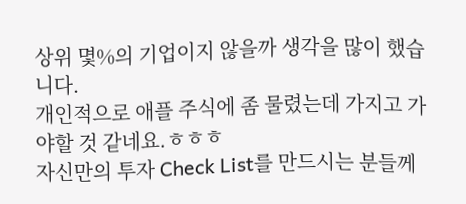상위 몇%의 기업이지 않을까 생각을 많이 했습니다.
개인적으로 애플 주식에 좀 물렸는데 가지고 가야할 것 같네요.ㅎㅎㅎ
자신만의 투자 Check List를 만드시는 분들께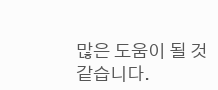많은 도움이 될 것 같습니다.